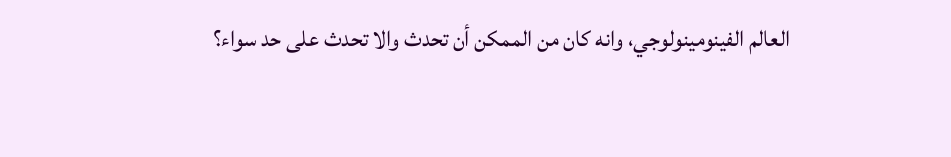العالم الفينومينولوجي، وانه كان من الممكن أن تحدث والا تحدث على حد سواء؟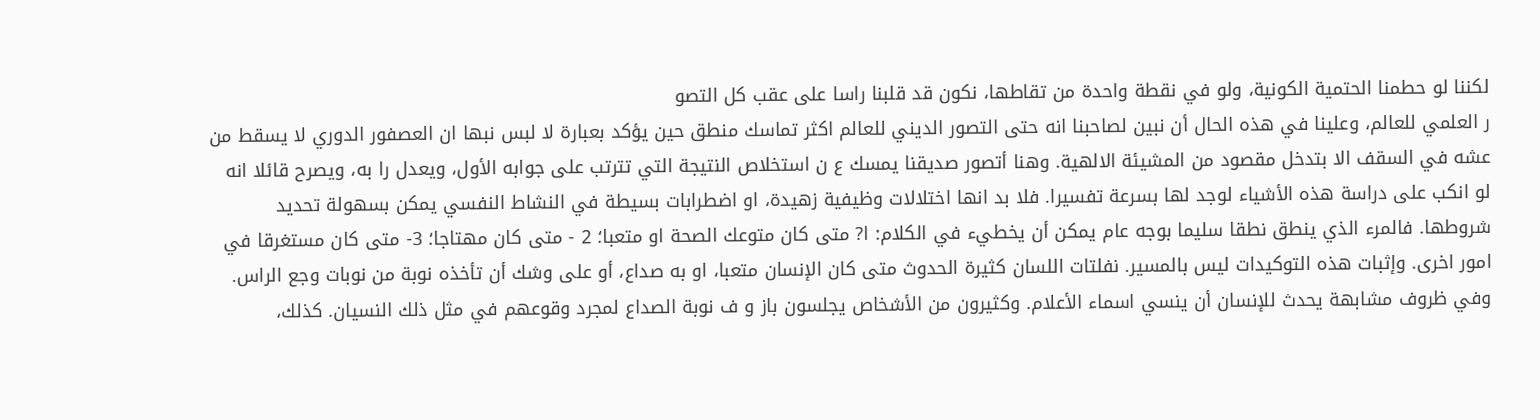لكننا لو حطمنا الحتمية الكونية، ولو في نقطة واحدة من تقاطها، نكون قد قلبنا راسا على عقب كل التصو
ر العلمي للعالم، وعلينا في هذه الحال أن نبين لصاحبنا انه حتى التصور الديني للعالم اكثر تماسك منطق حين يؤكد بعبارة لا لبس نبها ان العصفور الدوري لا يسقط من عشه في السقف الا بتدخل مقصود من المشيئة الالهية. وهنا أتصور صديقنا يمسك ع ن استخلاص النتيجة التي تترتب على جوابه الأول، ويعدل را به، ويصرح قائلا انه لو انكب على دراسة هذه الأشياء لوجد لها بسرعة تفسيرا. فلا بد انها اختلالات وظيفية زهيدة، او اضطرابات بسيطة في النشاط النفسي يمكن بسهولة تحديد شروطها. فالمرء الذي ينطق نطقا سليما بوجه عام يمكن أن يخطيء في الكلام: ا? متى كان متوعك الصحة او متعبا؛ 2 - متى كان مهتاجا؛ 3- متى كان مستغرقا في امور اخرى. وإثبات هذه التوكيدات ليس بالمسير. نفلتات اللسان كثيرة الحدوث متى كان الإنسان متعبا، او به صداع، أو على وشك أن تأخذه نوبة من نوبات وجع الراس. وفي ظروف مشابهة يحدث للإنسان أن ينسي اسماء الأعلام. وكثيرون من الأشخاص يجلسون باز و ف نوبة الصداع لمجرد وقوعهم في مثل ذلك النسيان. كذلك،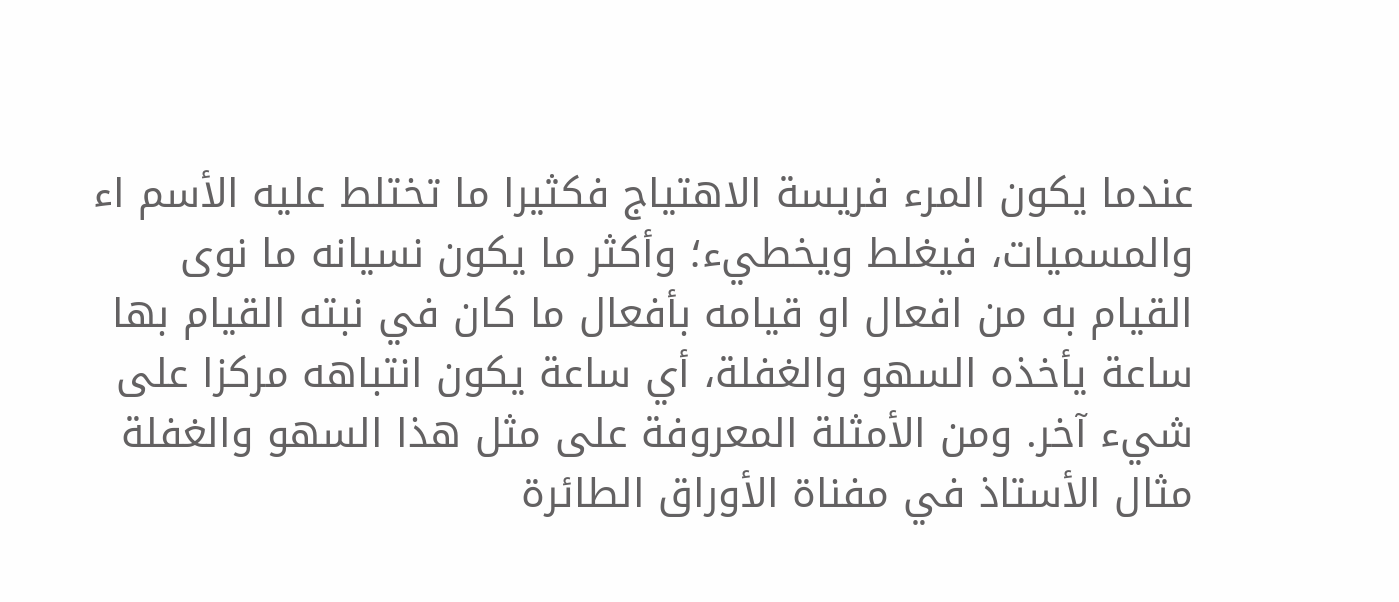عندما يكون المرء فريسة الاهتياج فكثيرا ما تختلط عليه الأسم اء والمسميات، فيغلط ويخطيء؛ وأكثر ما يكون نسيانه ما نوى القيام به من افعال او قيامه بأفعال ما كان في نبته القيام بها ساعة يأخذه السهو والغفلة، أي ساعة يكون انتباهه مركزا على شيء آخر. ومن الأمثلة المعروفة على مثل هذا السهو والغفلة مثال الأستاذ في مفناة الأوراق الطائرة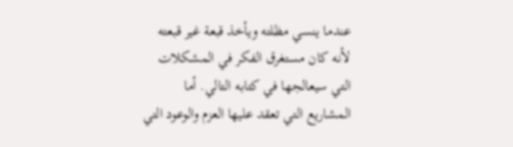عندما ينسي مظلته ويأخذ قبعة غير قبعته لأنه كان مستغرق الفكر في المشكلات التي سيعالجها في كتابه التالي. أما المشاريع التي تعقد عليها العزم والوعود التي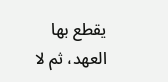يقطع بها العهد، ثم لا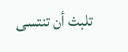تلبث أن تنتسى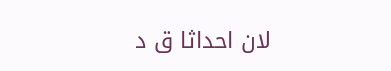لان احداثا ق د